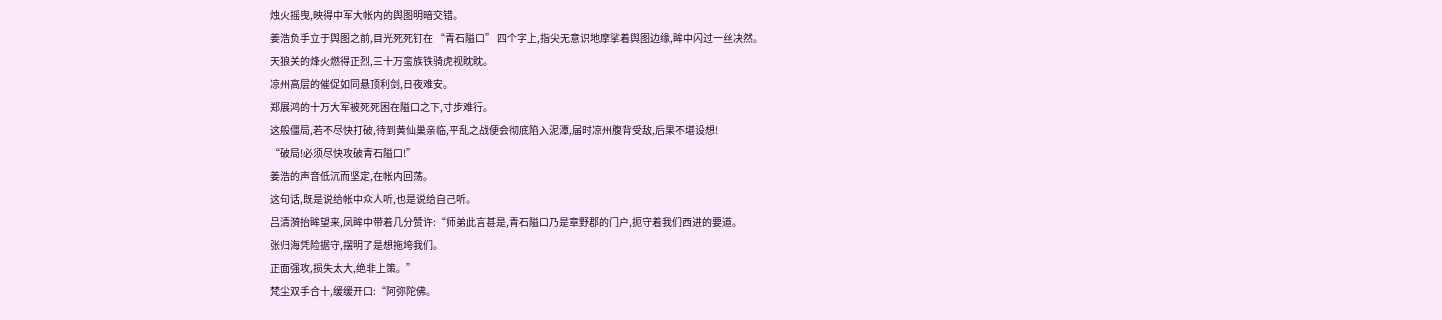烛火摇曳,映得中军大帐内的舆图明暗交错。
姜浩负手立于舆图之前,目光死死钉在 “青石隘口” 四个字上,指尖无意识地摩挲着舆图边缘,眸中闪过一丝决然。
天狼关的烽火燃得正烈,三十万蛮族铁骑虎视眈眈。
凉州高层的催促如同悬顶利剑,日夜难安。
郑展鸿的十万大军被死死困在隘口之下,寸步难行。
这般僵局,若不尽快打破,待到黄仙巢亲临,平乱之战便会彻底陷入泥潭,届时凉州腹背受敌,后果不堪设想!
“破局!必须尽快攻破青石隘口!”
姜浩的声音低沉而坚定,在帐内回荡。
这句话,既是说给帐中众人听,也是说给自己听。
吕清漪抬眸望来,凤眸中带着几分赞许:“师弟此言甚是,青石隘口乃是章野郡的门户,扼守着我们西进的要道。
张归海凭险据守,摆明了是想拖垮我们。
正面强攻,损失太大,绝非上策。”
梵尘双手合十,缓缓开口:“阿弥陀佛。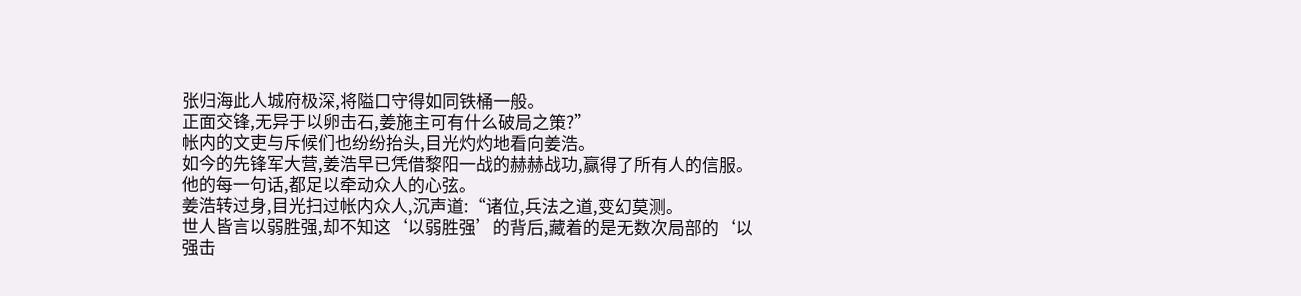张归海此人城府极深,将隘口守得如同铁桶一般。
正面交锋,无异于以卵击石,姜施主可有什么破局之策?”
帐内的文吏与斥候们也纷纷抬头,目光灼灼地看向姜浩。
如今的先锋军大营,姜浩早已凭借黎阳一战的赫赫战功,赢得了所有人的信服。
他的每一句话,都足以牵动众人的心弦。
姜浩转过身,目光扫过帐内众人,沉声道:“诸位,兵法之道,变幻莫测。
世人皆言以弱胜强,却不知这‘以弱胜强’的背后,藏着的是无数次局部的‘以强击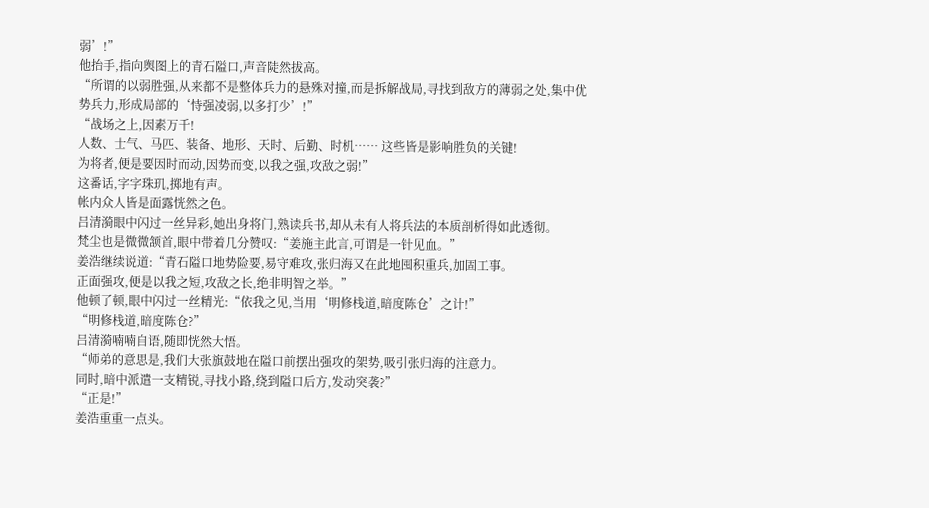弱’!”
他抬手,指向舆图上的青石隘口,声音陡然拔高。
“所谓的以弱胜强,从来都不是整体兵力的悬殊对撞,而是拆解战局,寻找到敌方的薄弱之处,集中优势兵力,形成局部的‘恃强凌弱,以多打少’!”
“战场之上,因素万千!
人数、士气、马匹、装备、地形、天时、后勤、时机…… 这些皆是影响胜负的关键!
为将者,便是要因时而动,因势而变,以我之强,攻敌之弱!”
这番话,字字珠玑,掷地有声。
帐内众人皆是面露恍然之色。
吕清漪眼中闪过一丝异彩,她出身将门,熟读兵书,却从未有人将兵法的本质剖析得如此透彻。
梵尘也是微微颔首,眼中带着几分赞叹:“姜施主此言,可谓是一针见血。”
姜浩继续说道:“青石隘口地势险要,易守难攻,张归海又在此地囤积重兵,加固工事。
正面强攻,便是以我之短,攻敌之长,绝非明智之举。”
他顿了顿,眼中闪过一丝精光:“依我之见,当用‘明修栈道,暗度陈仓’之计!”
“明修栈道,暗度陈仓?”
吕清漪喃喃自语,随即恍然大悟。
“师弟的意思是,我们大张旗鼓地在隘口前摆出强攻的架势,吸引张归海的注意力。
同时,暗中派遣一支精锐,寻找小路,绕到隘口后方,发动突袭?”
“正是!”
姜浩重重一点头。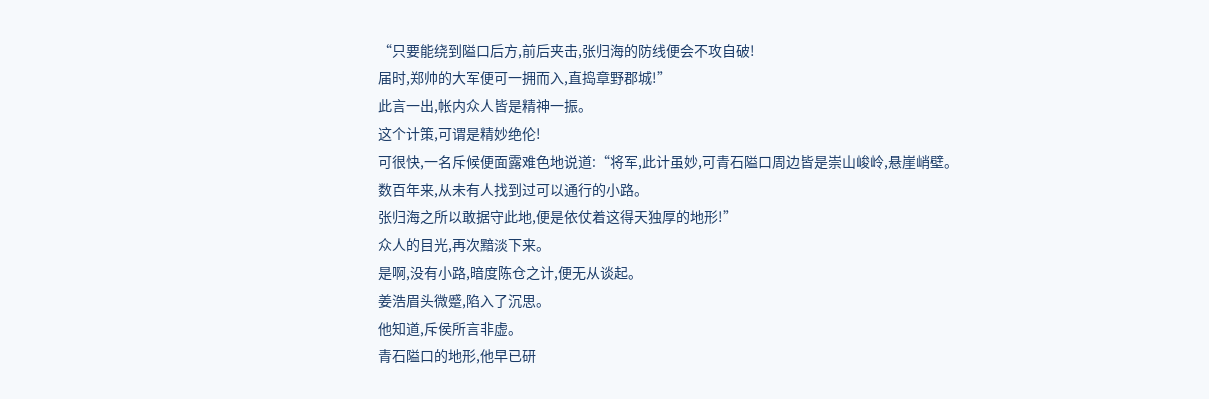“只要能绕到隘口后方,前后夹击,张归海的防线便会不攻自破!
届时,郑帅的大军便可一拥而入,直捣章野郡城!”
此言一出,帐内众人皆是精神一振。
这个计策,可谓是精妙绝伦!
可很快,一名斥候便面露难色地说道:“将军,此计虽妙,可青石隘口周边皆是崇山峻岭,悬崖峭壁。
数百年来,从未有人找到过可以通行的小路。
张归海之所以敢据守此地,便是依仗着这得天独厚的地形!”
众人的目光,再次黯淡下来。
是啊,没有小路,暗度陈仓之计,便无从谈起。
姜浩眉头微蹙,陷入了沉思。
他知道,斥侯所言非虚。
青石隘口的地形,他早已研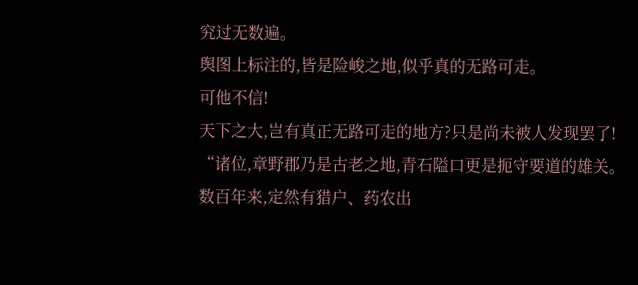究过无数遍。
舆图上标注的,皆是险峻之地,似乎真的无路可走。
可他不信!
天下之大,岂有真正无路可走的地方?只是尚未被人发现罢了!
“诸位,章野郡乃是古老之地,青石隘口更是扼守要道的雄关。
数百年来,定然有猎户、药农出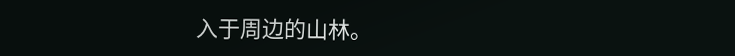入于周边的山林。